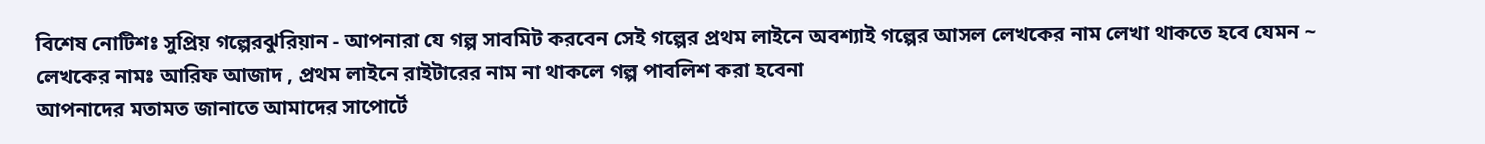বিশেষ নোটিশঃ সুপ্রিয় গল্পেরঝুরিয়ান - আপনারা যে গল্প সাবমিট করবেন সেই গল্পের প্রথম লাইনে অবশ্যাই গল্পের আসল লেখকের নাম লেখা থাকতে হবে যেমন ~ লেখকের নামঃ আরিফ আজাদ , প্রথম লাইনে রাইটারের নাম না থাকলে গল্প পাবলিশ করা হবেনা
আপনাদের মতামত জানাতে আমাদের সাপোর্টে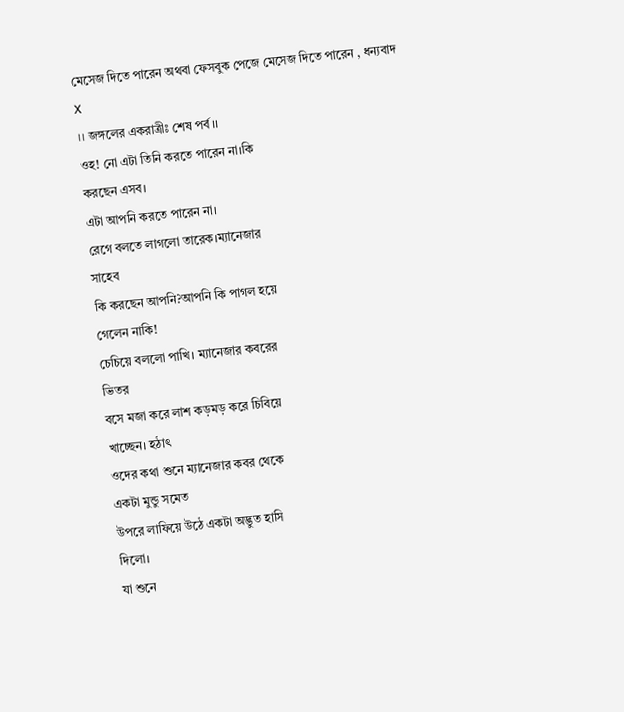মেসেজ দিতে পারেন অথবা ফেসবুক পেজে মেসেজ দিতে পারেন , ধন্যবাদ
X
।। জঙ্গলের একরাত্রীঃ শেষ পর্ব ।।
ওহ! নো এটা তিনি করতে পারেন না।কি
করছেন এসব।
এটা আপনি করতে পারেন না।
রেগে বলতে লাগলো তারেক।ম্যানেজার
সাহেব
কি করছেন আপনি?আপনি কি পাগল হয়ে
গেলেন নাকি!
চেচিয়ে বললো পাখি। ম্যানেজার কবরের
ভিতর
বসে মজা করে লাশ কড়মড় করে চিবিয়ে
খাচ্ছেন। হঠাৎ
ওদের কথা শুনে ম্যানেজার কবর থেকে
একটা মুন্ডু সমেত
উপরে লাফিয়ে উঠে একটা অদ্ভুত হাসি
দিলো।
যা শুনে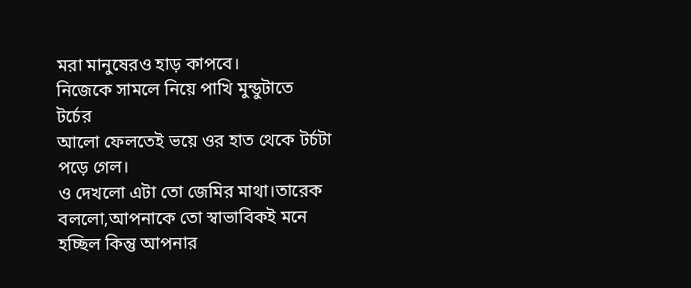মরা মানুষেরও হাড় কাপবে।
নিজেকে সামলে নিয়ে পাখি মুন্ডুটাতে
টর্চের
আলো ফেলতেই ভয়ে ওর হাত থেকে টর্চটা
পড়ে গেল।
ও দেখলো এটা তো জেমির মাথা।তারেক
বললো,আপনাকে তো স্বাভাবিকই মনে
হচ্ছিল কিন্তু আপনার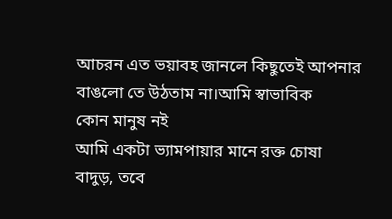আচরন এত ভয়াবহ জানলে কিছুতেই আপনার
বাঙলো তে উঠতাম না।আমি স্বাভাবিক
কোন মানুষ নই
আমি একটা ভ্যামপায়ার মানে রক্ত চোষা
বাদুড়, তবে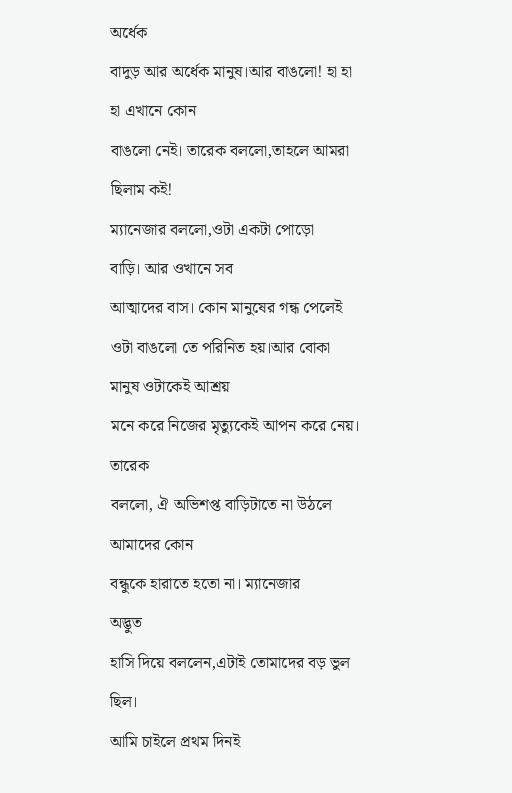অর্ধেক
বাদুড় আর অর্ধেক মানুষ।আর বাঙলো! হা হা
হা এখানে কোন
বাঙলো নেই। তারেক বললো,তাহলে আমরা
ছিলাম কই!
ম্যানেজার বললো,ওটা একটা পোড়ো
বাড়ি। আর ওখানে সব
আত্মাদের বাস। কোন মানুষের গন্ধ পেলেই
ওটা বাঙলো তে পরিনিত হয়।আর বোকা
মানুষ ওটাকেই আশ্রয়
মনে করে নিজের মৃত্যুকেই আপন করে নেয়।
তারেক
বললো, ঐ অভিশপ্ত বাড়িটাতে না উঠলে
আমাদের কোন
বন্ধুকে হারাতে হতো না। ম্যানেজার
অদ্ভুত
হাসি দিয়ে বললেন,এটাই তোমাদের বড় ভুল
ছিল।
আমি চাইলে প্রথম দিনই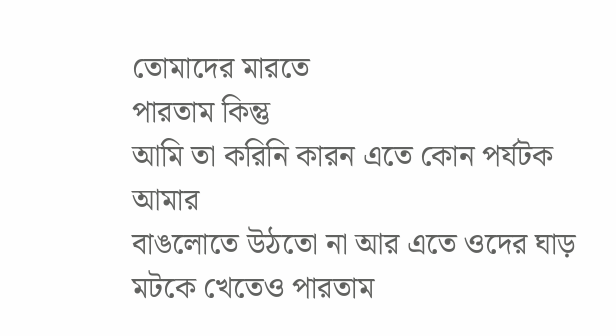তোমাদের মারতে
পারতাম কিন্তু
আমি তা করিনি কারন এতে কোন পর্যটক
আমার
বাঙলোতে উঠতো না আর এতে ওদের ঘাড়
মটকে খেতেও পারতাম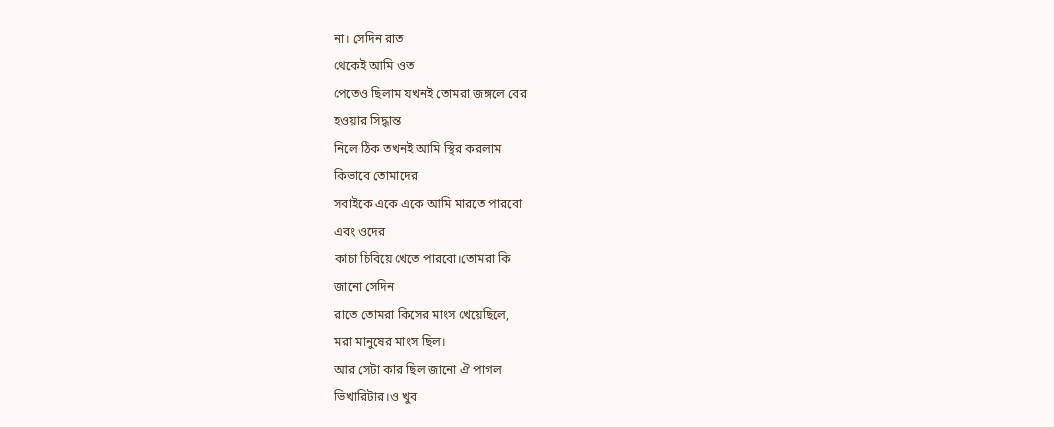না। সেদিন রাত
থেকেই আমি ওত
পেতেও ছিলাম যখনই তোমরা জঙ্গলে বের
হওয়ার সিদ্ধান্ত
নিলে ঠিক তখনই আমি স্থির করলাম
কিভাবে তোমাদের
সবাইকে একে একে আমি মারতে পারবো
এবং ওদের
কাচা চিবিয়ে খেতে পারবো।তোমরা কি
জানো সেদিন
রাতে তোমরা কিসের মাংস খেয়েছিলে,
মরা মানুষের মাংস ছিল।
আর সেটা কার ছিল জানো ঐ পাগল
ভিখারিটার।ও খুব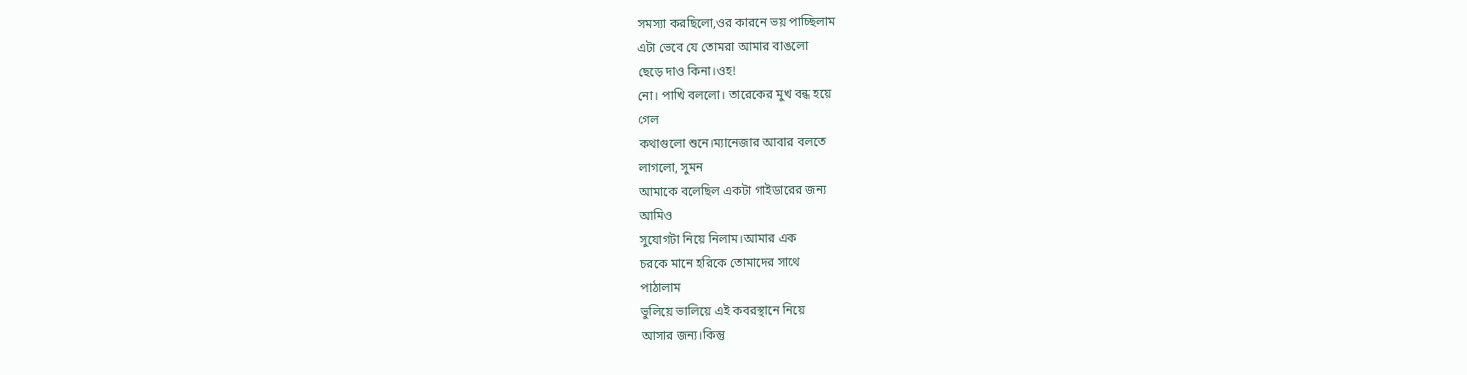সমস্যা করছিলো,ওর কারনে ভয় পাচ্ছিলাম
এটা ভেবে যে তোমরা আমার বাঙলো
ছেড়ে দাও কিনা।ওহ!
নো। পাখি বললো। তারেকের মুখ বন্ধ হয়ে
গেল
কথাগুলো শুনে।ম্যানেজার আবার বলতে
লাগলো, সুমন
আমাকে বলেছিল একটা গাইডারের জন্য
আমিও
সুযোগটা নিয়ে নিলাম।আমার এক
চরকে মানে হরিকে তোমাদের সাথে
পাঠালাম
ভুলিয়ে ভালিয়ে এই কবরস্থানে নিয়ে
আসার জন্য।কিন্তু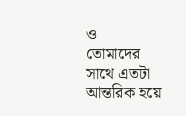ও
তোমাদের সাথে এতটা আন্তরিক হয়ে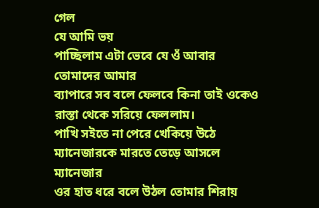গেল
যে আমি ভয়
পাচ্ছিলাম এটা ভেবে যে ওঁ আবার
তোমাদের আমার
ব্যাপারে সব বলে ফেলবে কিনা তাই ওকেও
রাস্তা থেকে সরিয়ে ফেললাম।
পাখি সইতে না পেরে খেকিয়ে উঠে
ম্যানেজারকে মারতে তেড়ে আসলে
ম্যানেজার
ওর হাত ধরে বলে উঠল তোমার শিরায়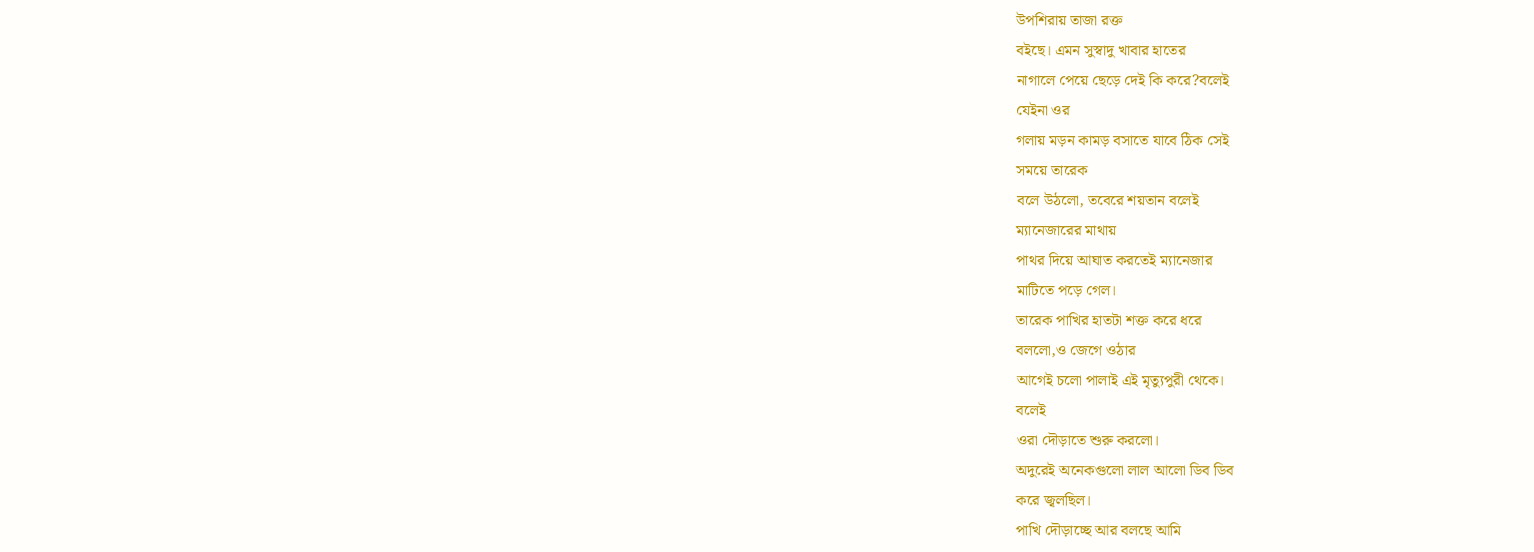উপশিরায় তাজা রক্ত
বইছে। এমন সুস্বাদু খাবার হাতের
নাগালে পেয়ে ছেড়ে দেই কি করে?বলেই
যেইনা ওর
গলায় মড়ন কামড় বসাতে যাবে ঠিক সেই
সময়ে তারেক
বলে উঠলো, তবেরে শয়তান বলেই
ম্যানেজারের মাথায়
পাথর দিয়ে আঘাত করতেই ম্যানেজার
মাটিতে পড়ে গেল।
তারেক পাখির হাতটা শক্ত করে ধরে
বললো,ও জেগে ওঠার
আগেই চলো পালাই এই মৃত্যুপুরী থেকে।
বলেই
ওরা দৌড়াতে শুরু করলো।
অদুরেই অনেকগুলো লাল আলো ডিব ডিব
করে জ্বলছিল।
পাখি দৌড়াচ্ছে আর বলছে আমি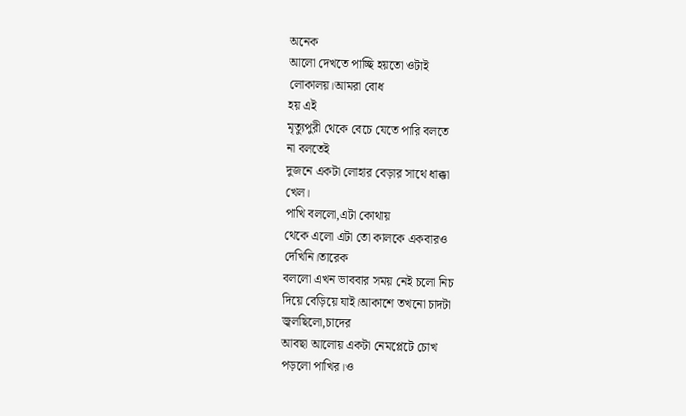অনেক
আলো দেখতে পাচ্ছি হয়তো ওটাই
লোকালয়।আমরা বোধ
হয় এই
মৃত্যুপুরী থেকে বেচে যেতে পারি বলতে
না বলতেই
দুজনে একটা লোহার বেড়ার সাথে ধাক্কা
খেল।
পাখি বললো,এটা কোথায়
থেকে এলো এটা তো কালকে একবারও
দেখিনি।তারেক
বললো এখন ভাববার সময় নেই চলো নিচ
দিয়ে বেড়িয়ে যাই।আকাশে তখনো চাদটা
জ্বলছিলো,চাদের
আবছা আলোয় একটা নেমপ্লেটে চোখ
পড়লো পাখির।ও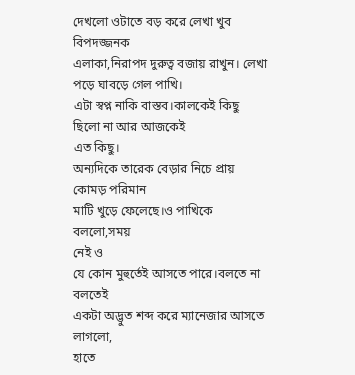দেখলো ওটাতে বড় করে লেখা খুব
বিপদজ্জনক
এলাকা,নিরাপদ দুরুত্ব বজায় রাখুন। লেখা
পড়ে ঘাবড়ে গেল পাখি।
এটা স্বপ্ন নাকি বাস্তব।কালকেই কিছু
ছিলো না আর আজকেই
এত কিছু।
অন্যদিকে তারেক বেড়ার নিচে প্রায়
কোমড় পরিমান
মাটি খুড়ে ফেলেছে।ও পাখিকে বললো,সময়
নেই ও
যে কোন মুহুর্তেই আসতে পারে।বলতে না
বলতেই
একটা অদ্ভুত শব্দ করে ম্যানেজার আসতে
লাগলো,
হাতে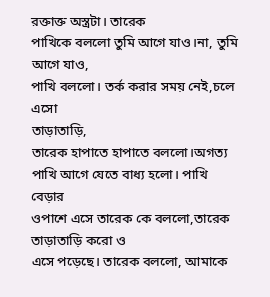রক্তাক্ত অস্ত্রটা। তারেক
পাখিকে বললো তুমি আগে যাও।না, তুমি
আগে যাও,
পাখি বললো। তর্ক করার সময় নেই,চলে এসো
তাড়াতাড়ি,
তারেক হাপাতে হাপাতে বললো।অগত্য
পাখি আগে যেতে বাধ্য হলো। পাখি
বেড়ার
ওপাশে এসে তারেক কে বললো,তারেক
তাড়াতাড়ি করো ও
এসে পড়েছে। তারেক বললো, আমাকে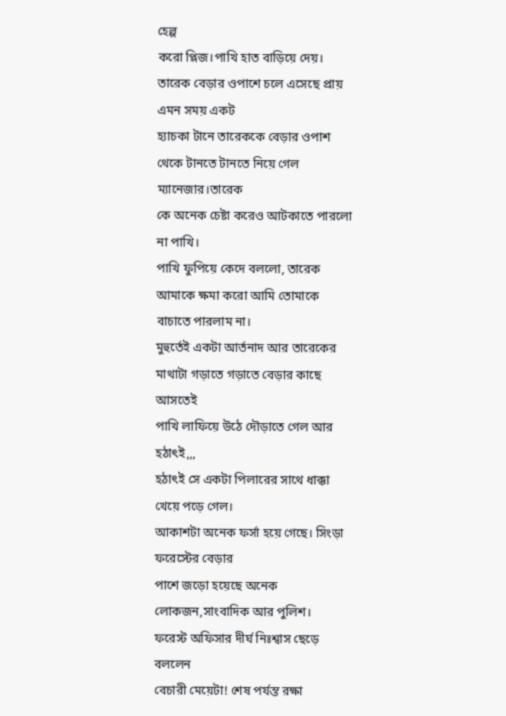হেল্প
করো প্লিজ।পাখি হাত বাড়িয়ে দেয়।
তারেক বেড়ার ওপাশে চলে এসেছে প্রায়
এমন সময় একট
হ্যাচকা টানে তারেককে বেড়ার ওপাশ
থেকে টানতে টানতে নিয়ে গেল
ম্যানেজার।তারেক
কে অনেক চেষ্টা করেও আটকাতে পারলো
না পাখি।
পাখি ফুপিয়ে কেদে বললো, তারেক
আমাকে ক্ষমা করো আমি তোমাকে
বাচাতে পারলাম না।
মুহুর্তেই একটা আর্তনাদ আর তারেকের
মাথাটা গড়াতে গড়াতে বেড়ার কাছে
আসতেই
পাখি লাফিয়ে উঠে দৌড়াতে গেল আর
হঠাৎই,,,
হঠাৎই সে একটা পিলারের সাথে ধাক্কা
খেয়ে পড়ে গেল।
আকাশটা অনেক ফর্সা হয়ে গেছে। সিংড়া
ফরেস্টের বেড়ার
পাশে জড়ো হয়েছে অনেক
লোকজন,সাংবাদিক আর পুলিশ।
ফরেস্ট অফিসার দীর্ঘ নিঃশ্বাস ছেড়ে
বললেন
বেচারী মেয়েটা! শেষ পর্যন্ত রক্ষা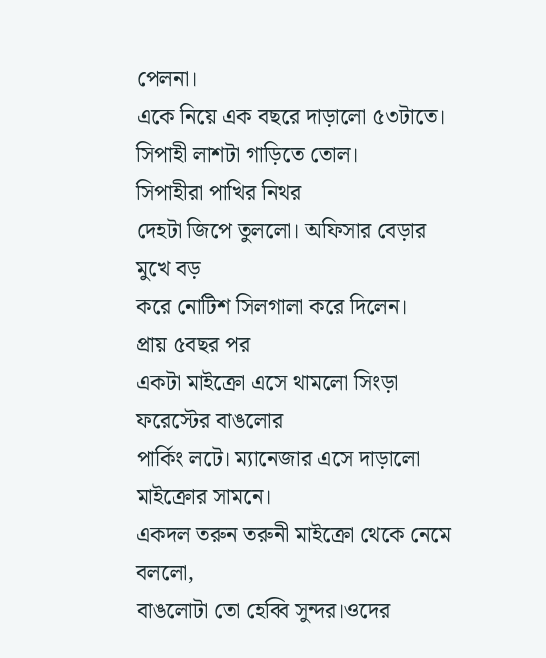পেলনা।
একে নিয়ে এক বছরে দাড়ালো ৫৩টাতে।
সিপাহী লাশটা গাড়িতে তোল।
সিপাহীরা পাখির নিথর
দেহটা জিপে তুললো। অফিসার বেড়ার
মুখে বড়
করে নোটিশ সিলগালা করে দিলেন।
প্রায় ৫বছর পর
একটা মাইক্রো এসে থামলো সিংড়া
ফরেস্টের বাঙলোর
পার্কিং লটে। ম্যানেজার এসে দাড়ালো
মাইক্রোর সামনে।
একদল তরুন তরুনী মাইক্রো থেকে নেমে
বললো,
বাঙলোটা তো হেব্বি সুন্দর।ওদের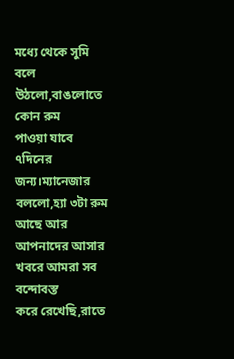মধ্যে থেকে সুমি বলে উঠলো,বাঙলোতে
কোন রুম
পাওয়া যাবে ৭দিনের জন্য।ম্যানেজার
বললো,হ্যা ৩টা রুম
আছে আর আপনাদের আসার খবরে আমরা সব
বন্দোবস্ত
করে রেখেছি,রাতে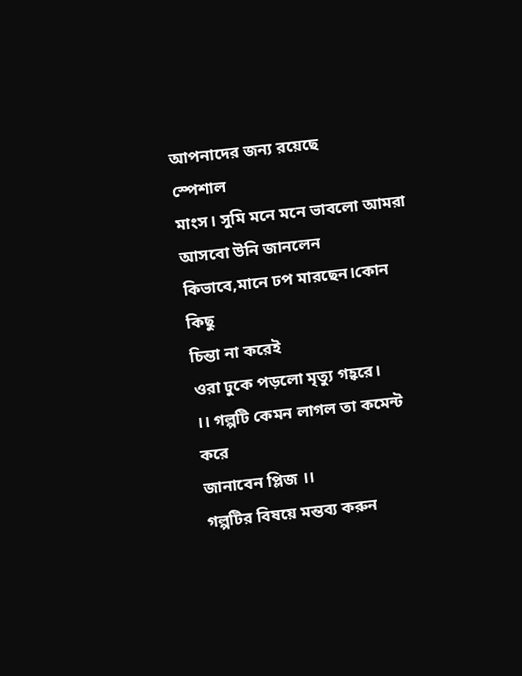আপনাদের জন্য রয়েছে
স্পেশাল
মাংস। সুমি মনে মনে ভাবলো আমরা
আসবো উনি জানলেন
কিভাবে,মানে ঢপ মারছেন।কোন কিছু
চিন্তা না করেই
ওরা ঢুকে পড়লো মৃত্যু গহ্বরে।
।। গল্পটি কেমন লাগল তা কমেন্ট করে
জানাবেন প্লিজ ।।
গল্পটির বিষয়ে মন্তব্য করুন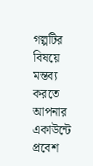গল্পটির বিষয়ে মন্তব্য করতে আপনার একাউন্টে প্রবেশ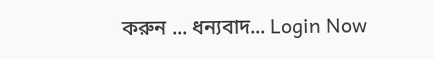করুন ... ধন্যবাদ... Login Now